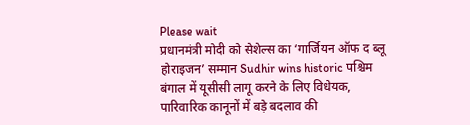Please wait
प्रधानमंत्री मोदी को सेशेल्स का ‘गार्जियन ऑफ द ब्लू होराइजन’ सम्मान Sudhir wins historic पश्चिम बंगाल में यूसीसी लागू करने के लिए विधेयक, पारिवारिक कानूनों में बड़े बदलाव की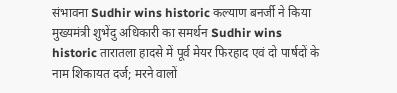संभावना Sudhir wins historic कल्याण बनर्जी ने किया मुख्यमंत्री शुभेंदु अधिकारी का समर्थन Sudhir wins historic तारातला हादसे में पूर्व मेयर फिरहाद एवं दो पार्षदों के नाम शिकायत दर्ज; मरने वालों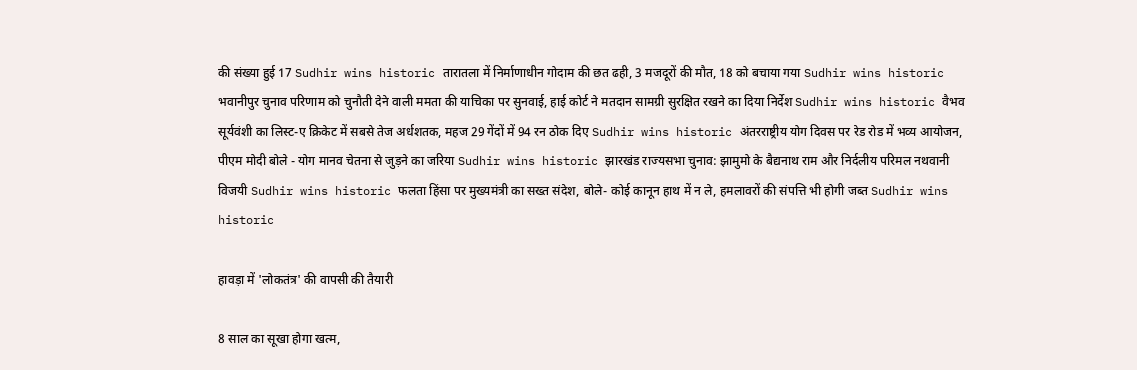की संख्या हुई 17 Sudhir wins historic तारातला में निर्माणाधीन गोदाम की छत ढही, 3 मजदूरों की मौत, 18 को बचाया गया Sudhir wins historic भवानीपुर चुनाव परिणाम को चुनौती देने वाली ममता की याचिका पर सुनवाई, हाई कोर्ट ने मतदान सामग्री सुरक्षित रखने का दिया निर्देश Sudhir wins historic वैभव सूर्यवंशी का लिस्ट-ए क्रिकेट में सबसे तेज अर्धशतक, महज 29 गेंदों में 94 रन ठोक दिए Sudhir wins historic अंतरराष्ट्रीय योग दिवस पर रेड रोड में भव्य आयोजन, पीएम मोदी बोले - योग मानव चेतना से जुड़ने का जरिया Sudhir wins historic झारखंड राज्यसभा चुनाव: झामुमो के बैद्यनाथ राम और निर्दलीय परिमल नथवानी विजयी Sudhir wins historic फलता हिंसा पर मुख्यमंत्री का सख्त संदेश, बोले- कोई कानून हाथ में न ले, हमलावरों की संपत्ति भी होगी जब्त Sudhir wins historic

हावड़ा में 'लोकतंत्र' की वापसी की तैयारी

8 साल का सूखा होगा खत्म,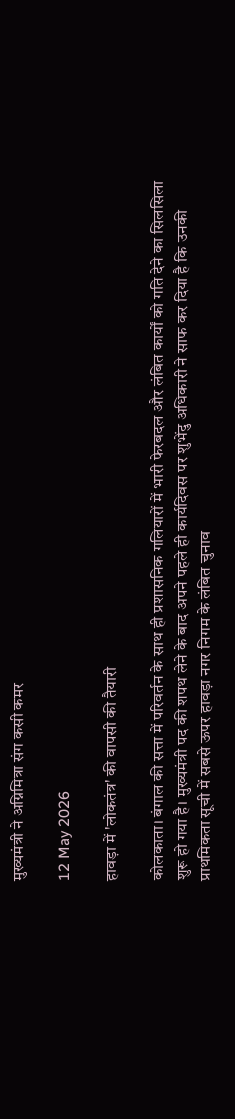मुख्यमंत्री ने अग्निमित्रा संग कसी कमर

12 May 2026

हावड़ा में 'लोकतंत्र' की वापसी की तैयारी

कोलकाता। बंगाल की सत्ता में परिवर्तन के साथ ही प्रशासनिक गलियारों में भारी फेरबदल और लंबित कार्यों को गति देने का सिलसिला शुरू हो गया है। मुख्यमंत्री पद की शपथ लेने के बाद अपने पहले ही कार्यदिवस पर शुभेंदु अधिकारी ने साफ कर दिया है कि उनकी प्राथमिकता सूची में सबसे ऊपर हावड़ा नगर निगम के लंबित चुनाव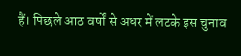हैं। पिछले आठ वर्षों से अधर में लटके इस चुनाव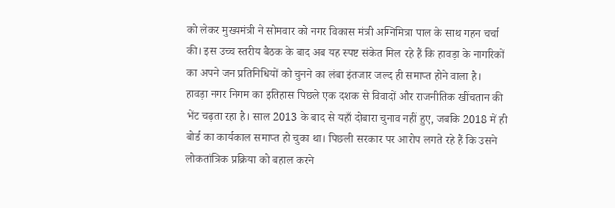को लेकर मुख्यमंत्री ने सोमवार को नगर विकास मंत्री अग्निमित्रा पाल के साथ गहन चर्चा की। इस उच्च स्तरीय बैठक के बाद अब यह स्पष्ट संकेत मिल रहे हैं कि हावड़ा के नागरिकों का अपने जन प्रतिनिधियों को चुनने का लंबा इंतजार जल्द ही समाप्त होने वाला है।
हावड़ा नगर निगम का इतिहास पिछले एक दशक से विवादों और राजनीतिक खींचतान की भेंट चढ़ता रहा है। साल 2013 के बाद से यहाँ दोबारा चुनाव नहीं हुए, जबकि 2018 में ही बोर्ड का कार्यकाल समाप्त हो चुका था। पिछली सरकार पर आरोप लगते रहे हैं कि उसने लोकतांत्रिक प्रक्रिया को बहाल करने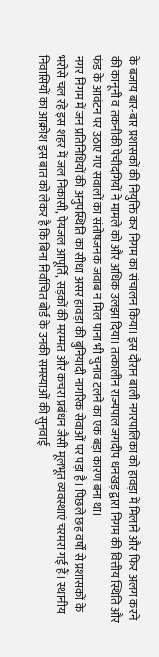के बजाय बार-बार प्रशासकों की नियुक्ति कर निगम का संचालन किया। इस दौरान बाली नगरपालिका को हावड़ा में मिलाने और फिर अलग करने की कानूनी व तकनीकी पेचीदगियों ने मामले को और अधिक उलझा दिया। तत्कालीन राज्यपाल जगदीप धनखड़ द्वारा निगम की वित्तीय स्थिति और फंड के आवंटन पर उठाए गए सवालों का संतोषजनक जवाब न मिल पाना भी चुनाव टलने का एक बड़ा कारण बना था।
नगर निगम में जन प्रतिनिधियों की अनुपस्थिति का सीधा असर हावड़ा की बुनियादी नागरिक सेवाओं पर पड़ा है। पिछले छह वर्षों से प्रशासकों के भरोसे चल रहे इस शहर में जल निकासी, पेयजल आपूर्ति, सड़कों की मरम्मत और कचरा प्रबंधन जैसी मूलभूत व्यवस्थाएं चरमरा गई हैं। स्थानीय निवासियों का आक्रोश इस बात को लेकर है कि बिना निर्वाचित बोर्ड के उनकी समस्याओं की सुनवाई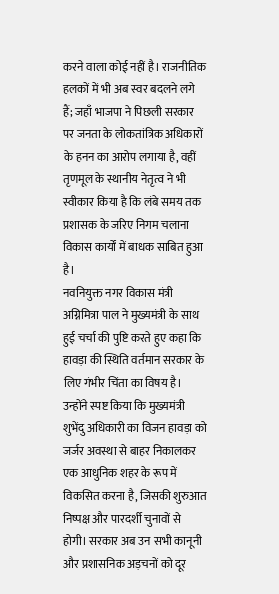करने वाला कोई नहीं है। राजनीतिक हलकों में भी अब स्वर बदलने लगे हैं; जहाँ भाजपा ने पिछली सरकार पर जनता के लोकतांत्रिक अधिकारों के हनन का आरोप लगाया है, वहीं तृणमूल के स्थानीय नेतृत्व ने भी स्वीकार किया है कि लंबे समय तक प्रशासक के जरिए निगम चलाना विकास कार्यों में बाधक साबित हुआ है।
नवनियुक्त नगर विकास मंत्री अग्निमित्रा पाल ने मुख्यमंत्री के साथ हुई चर्चा की पुष्टि करते हुए कहा कि हावड़ा की स्थिति वर्तमान सरकार के लिए गंभीर चिंता का विषय है। उन्होंने स्पष्ट किया कि मुख्यमंत्री शुभेंदु अधिकारी का विजन हावड़ा को जर्जर अवस्था से बाहर निकालकर एक आधुनिक शहर के रूप में विकसित करना है, जिसकी शुरुआत निष्पक्ष और पारदर्शी चुनावों से होगी। सरकार अब उन सभी कानूनी और प्रशासनिक अड़चनों को दूर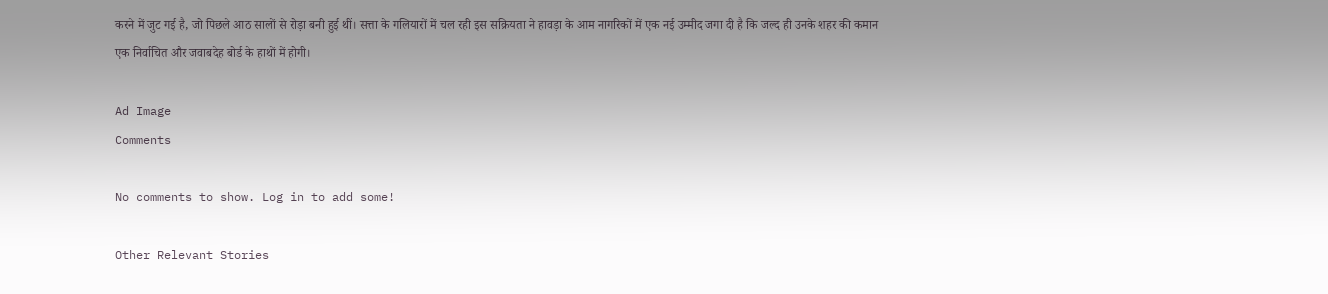करने में जुट गई है, जो पिछले आठ सालों से रोड़ा बनी हुई थीं। सत्ता के गलियारों में चल रही इस सक्रियता ने हावड़ा के आम नागरिकों में एक नई उम्मीद जगा दी है कि जल्द ही उनके शहर की कमान एक निर्वाचित और जवाबदेह बोर्ड के हाथों में होगी।

Ad Image
Comments

No comments to show. Log in to add some!

Other Relevant Stories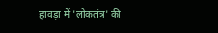हावड़ा में 'लोकतंत्र' की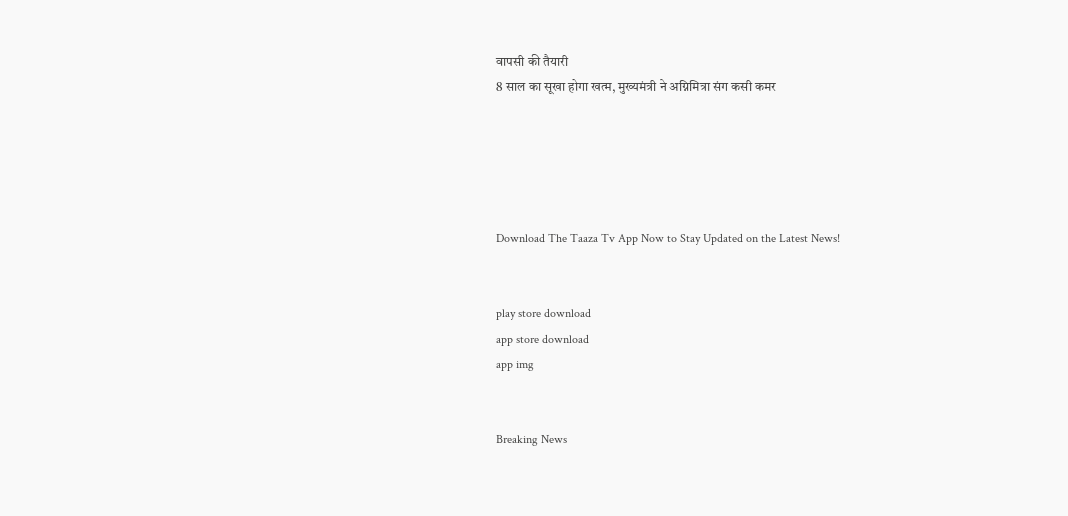वापसी की तैयारी
8 साल का सूखा होगा खत्म, मुख्यमंत्री ने अग्निमित्रा संग कसी कमर





Download The Taaza Tv App Now to Stay Updated on the Latest News!


play store download
app store download
app img


Breaking News